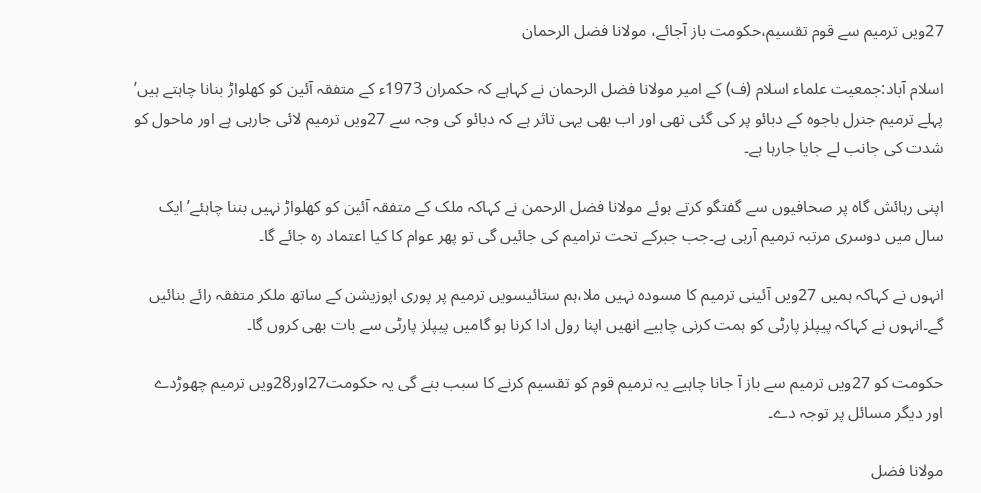27ویں ترمیم سے قوم تقسیم،حکومت باز آجائے، مولانا فضل الرحمان

اسلام آباد:جمعیت علماء اسلام (ف) کے امیر مولانا فضل الرحمان نے کہاہے کہ حکمران 1973ء کے متفقہ آئین کو کھلواڑ بنانا چاہتے ہیں’ پہلے ترمیم جنرل باجوہ کے دبائو پر کی گئی تھی اور اب بھی یہی تاثر ہے کہ دبائو کی وجہ سے 27ویں ترمیم لائی جارہی ہے اور ماحول کو شدت کی جانب لے جایا جارہا ہے۔

اپنی رہائش گاہ پر صحافیوں سے گفتگو کرتے ہوئے مولانا فضل الرحمن نے کہاکہ ملک کے متفقہ آئین کو کھلواڑ نہیں بننا چاہئے’ ایک سال میں دوسری مرتبہ ترمیم آرہی ہے۔جب جبرکے تحت ترامیم کی جائیں گی تو پھر عوام کا کیا اعتماد رہ جائے گا۔

انہوں نے کہاکہ ہمیں 27ویں آئینی ترمیم کا مسودہ نہیں ملا،ہم ستائیسویں ترمیم پر پوری اپوزیشن کے ساتھ ملکر متفقہ رائے بنائیں گے۔انہوں نے کہاکہ پیپلز پارٹی کو ہمت کرنی چاہیے انھیں اپنا رول ادا کرنا ہو گامیں پیپلز پارٹی سے بات بھی کروں گا۔

حکومت کو 27ویں ترمیم سے باز آ جانا چاہیے یہ ترمیم قوم کو تقسیم کرنے کا سبب بنے گی یہ حکومت27اور28ویں ترمیم چھوڑدے اور دیگر مسائل پر توجہ دے۔

مولانا فضل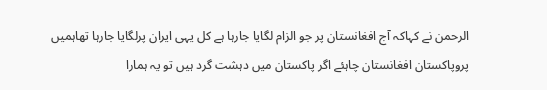الرحمن نے کہاکہ آج افغانستان پر جو الزام لگایا جارہا ہے کل یہی ایران پرلگایا جارہا تھاہمیں پروپاکستان افغانستان چاہئے اگر پاکستان میں دہشت گرد ہیں تو یہ ہمارا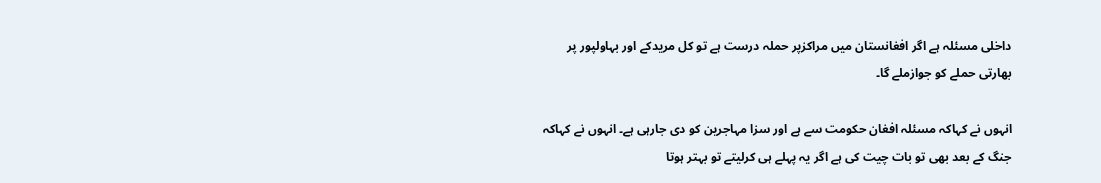داخلی مسئلہ ہے اگر افغانستان میں مراکزپر حملہ درست ہے تو کل مریدکے اور بہاولپور پر بھارتی حملے کو جوازملے گا۔

انہوں نے کہاکہ مسئلہ افغان حکومت سے ہے اور سزا مہاجرین کو دی جارہی ہے۔ انہوں نے کہاکہ جنگ کے بعد بھی تو بات چیت کی ہے اگر یہ پہلے ہی کرلیتے تو بہتر ہوتا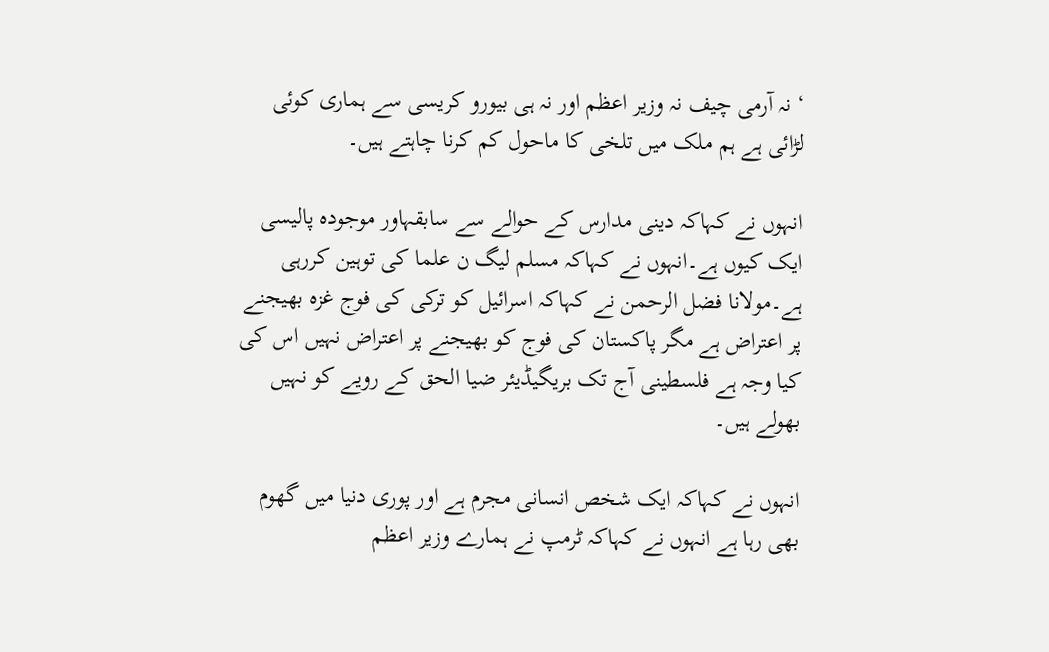‘ نہ آرمی چیف نہ وزیر اعظم اور نہ ہی بیورو کریسی سے ہماری کوئی لڑائی ہے ہم ملک میں تلخی کا ماحول کم کرنا چاہتے ہیں۔

انہوں نے کہاکہ دینی مدارس کے حوالے سے سابقہاور موجودہ پالیسی ایک کیوں ہے۔انہوں نے کہاکہ مسلم لیگ ن علما کی توہین کررہی ہے۔مولانا فضل الرحمن نے کہاکہ اسرائیل کو ترکی کی فوج غزہ بھیجنے پر اعتراض ہے مگر پاکستان کی فوج کو بھیجنے پر اعتراض نہیں اس کی کیا وجہ ہے فلسطینی آج تک بریگیڈیئر ضیا الحق کے رویے کو نہیں بھولے ہیں۔

انہوں نے کہاکہ ایک شخص انسانی مجرم ہے اور پوری دنیا میں گھوم بھی رہا ہے انہوں نے کہاکہ ٹرمپ نے ہمارے وزیر اعظم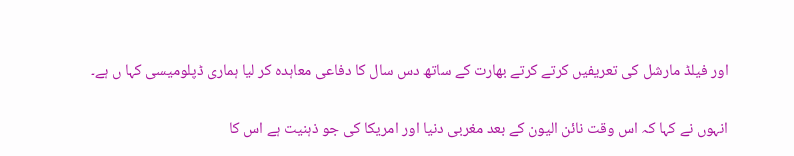اور فیلڈ مارشل کی تعریفیں کرتے کرتے بھارت کے ساتھ دس سال کا دفاعی معاہدہ کر لیا ہماری ڈپلومیسی کہا ں ہے۔

انہوں نے کہا کہ اس وقت نائن الیون کے بعد مغربی دنیا اور امریکا کی جو ذہنیت ہے اس کا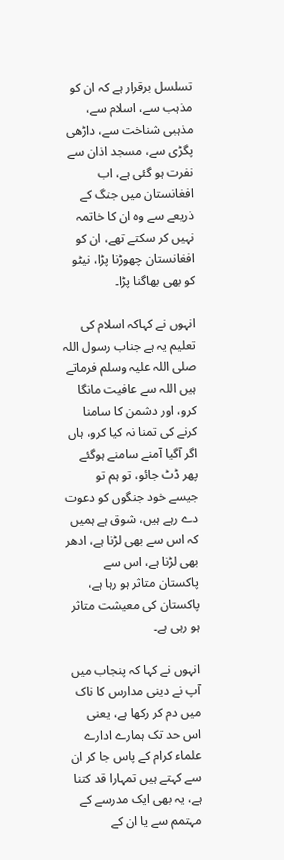تسلسل برقرار ہے کہ ان کو مذہب سے، اسلام سے، مذہبی شناخت سے، داڑھی پگڑی سے، مسجد اذان سے نفرت ہو گئی ہے، اب افغانستان میں جنگ کے ذریعے سے وہ ان کا خاتمہ نہیں کر سکتے تھے، ان کو افغانستان چھوڑنا پڑا، نیٹو کو بھی بھاگنا پڑا۔

انہوں نے کہاکہ اسلام کی تعلیم یہ ہے جناب رسول اللہ صلی اللہ علیہ وسلم فرماتے ہیں اللہ سے عافیت مانگا کرو، اور دشمن کا سامنا کرنے کی تمنا نہ کیا کرو، ہاں اگر آگیا آمنے سامنے ہوگئے پھر ڈٹ جائو، تو ہم تو جیسے خود جنگوں کو دعوت دے رہے ہیں، شوق ہے ہمیں کہ اس سے بھی لڑنا ہے، ادھر بھی لڑنا ہے، اس سے پاکستان متاثر ہو رہا ہے، پاکستان کی معیشت متاثر ہو رہی ہے۔

انہوں نے کہا کہ پنجاب میں آپ نے دینی مدارس کا ناک میں دم کر رکھا ہے، یعنی اس حد تک ہمارے ادارے علماء کرام کے پاس جا کر ان سے کہتے ہیں تمہارا قد کتنا ہے، یہ بھی ایک مدرسے کے مہتمم سے یا ان کے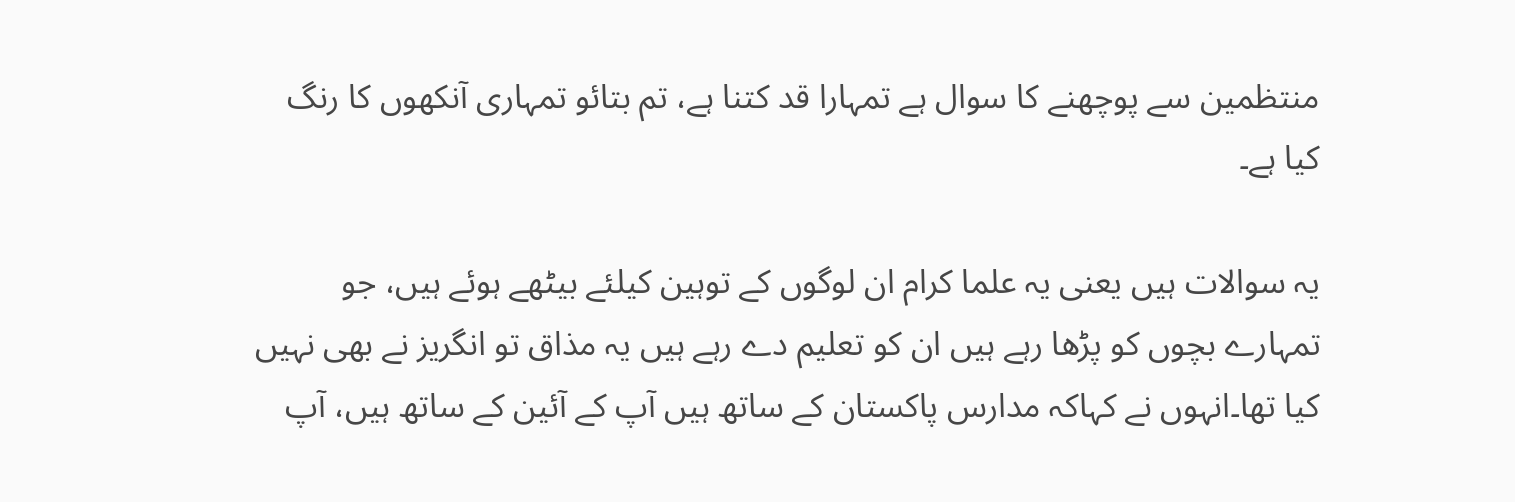منتظمین سے پوچھنے کا سوال ہے تمہارا قد کتنا ہے، تم بتائو تمہاری آنکھوں کا رنگ کیا ہے۔

یہ سوالات ہیں یعنی یہ علما کرام ان لوگوں کے توہین کیلئے بیٹھے ہوئے ہیں، جو تمہارے بچوں کو پڑھا رہے ہیں ان کو تعلیم دے رہے ہیں یہ مذاق تو انگریز نے بھی نہیں کیا تھا۔انہوں نے کہاکہ مدارس پاکستان کے ساتھ ہیں آپ کے آئین کے ساتھ ہیں، آپ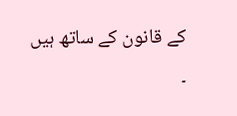کے قانون کے ساتھ ہیں ۔